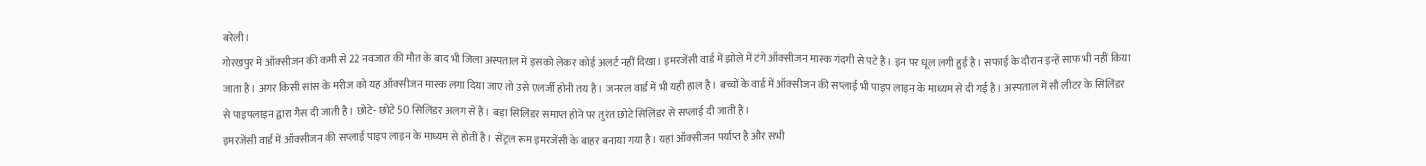बरेली।
गोरखपुर में ऑक्सीजन की कमी से 22 नवजात की मौत के बाद भी जिला अस्पताल में इसको लेकर कोई अलर्ट नहीं दिखा। इमरजेंसी वार्ड में झोले में टंगे ऑक्सीजन मास्क गंदगी से पटे हैं। इन पर धूल लगी हुई है। सफाई के दौरान इन्हें साफ भी नहीं किया जाता है। अगर किसी सांस के मरीज को यह ऑक्सीजन मास्क लगा दिया जाए तो उसे एलर्जी होनी तय है। जनरल वार्ड में भी यही हाल है। बच्चों के वार्ड में ऑक्सीजन की सप्लाई भी पाइप लाइन के माध्यम से दी गई है। अस्पताल में सौ लीटर के सिलिंडर से पाइपलाइन द्वारा गैस दी जाती है। छोटे- छोटे 50 सिलिंडर अलग से हैं। बड़ा सिलिंडर समाप्त होने पर तुरंत छोटे सिलिंडर से सप्लाई दी जाती है।
इमरजेंसी वार्ड में ऑक्सीजन की सप्लाई पाइप लाइन के माध्यम से होती है। सेंट्रल रूम इमरजेंसी के बाहर बनाया गया है। यहां ऑक्सीजन पर्याप्त है और सभी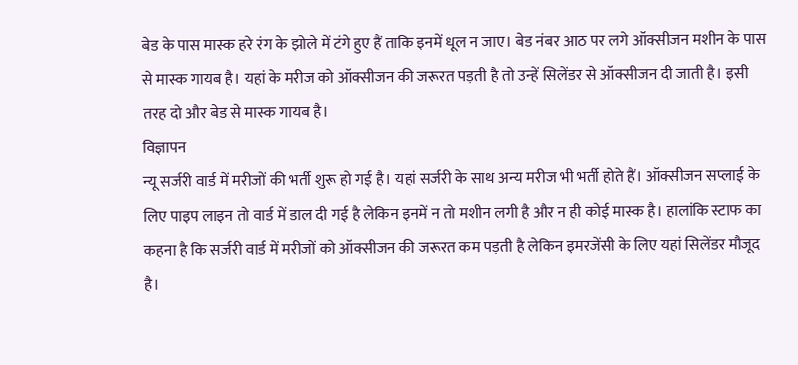बेड के पास मास्क हरे रंग के झोले में टंगे हुए हैं ताकि इनमें धूल न जाए। बेड नंबर आठ पर लगे ऑक्सीजन मशीन के पास से मास्क गायब है। यहां के मरीज को ऑक्सीजन की जरूरत पड़ती है तो उन्हें सिलेंडर से ऑक्सीजन दी जाती है। इसी तरह दो और बेड से मास्क गायब है।
विज्ञापन
न्यू सर्जरी वार्ड में मरीजों की भर्ती शुरू हो गई है। यहां सर्जरी के साथ अन्य मरीज भी भर्ती होते हैं। ऑक्सीजन सप्लाई के लिए पाइप लाइन तो वार्ड में डाल दी गई है लेकिन इनमें न तो मशीन लगी है और न ही कोई मास्क है। हालांकि स्टाफ का कहना है कि सर्जरी वार्ड में मरीजों को ऑक्सीजन की जरूरत कम पड़ती है लेकिन इमरजेंसी के लिए यहां सिलेंडर मौजूद है।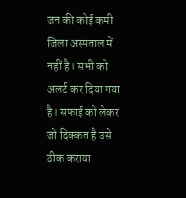जन की कोई कमी जिला अस्पताल में नहीं है। सभी को अलर्ट कर दिया गया है। सफाई को लेकर जो दिक्कत है उसे ठीक कराया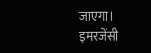जाएगा। इमरजेंसी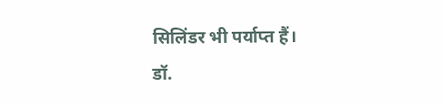सिलिंडर भी पर्याप्त हैं।
डॉ.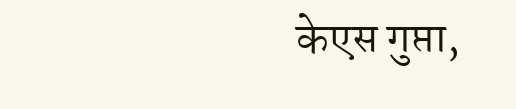केएस गुप्ता,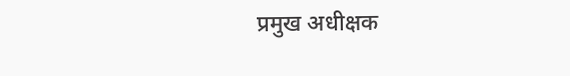प्रमुख अधीक्षक